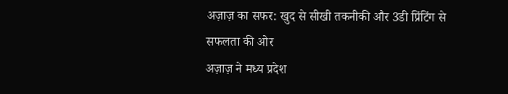अज़ाज़ का सफर: खुद से सीखी तकनीकी और 3डी प्रिंटिंग से सफलता की ओर
अज़ाज़ ने मध्य प्रदेश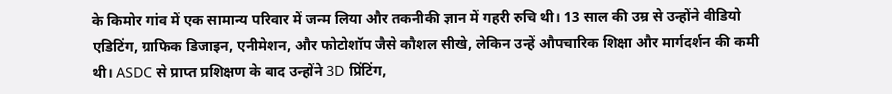के किमोर गांव में एक सामान्य परिवार में जन्म लिया और तकनीकी ज्ञान में गहरी रुचि थी। 13 साल की उम्र से उन्होंने वीडियो एडिटिंग, ग्राफिक डिजाइन, एनीमेशन, और फोटोशॉप जैसे कौशल सीखे, लेकिन उन्हें औपचारिक शिक्षा और मार्गदर्शन की कमी थी। ASDC से प्राप्त प्रशिक्षण के बाद उन्होंने 3D प्रिंटिंग,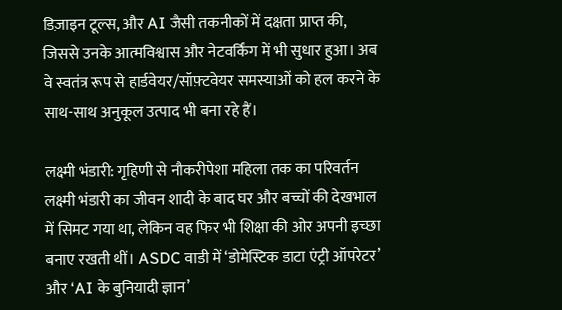डिज़ाइन टूल्स, और AI जैसी तकनीकों में दक्षता प्राप्त की, जिससे उनके आत्मविश्वास और नेटवर्किंग में भी सुधार हुआ। अब वे स्वतंत्र रूप से हार्डवेयर/सॉफ़्टवेयर समस्याओं को हल करने के साथ-साथ अनुकूल उत्पाद भी बना रहे हैं।

लक्ष्मी भंडारी: गृहिणी से नौकरीपेशा महिला तक का परिवर्तन
लक्ष्मी भंडारी का जीवन शादी के बाद घर और बच्चों की देखभाल में सिमट गया था, लेकिन वह फिर भी शिक्षा की ओर अपनी इच्छा बनाए रखती थीं। ASDC वाडी में ‘डोमेस्टिक डाटा एंट्री ऑपरेटर’ और ‘AI के बुनियादी ज्ञान’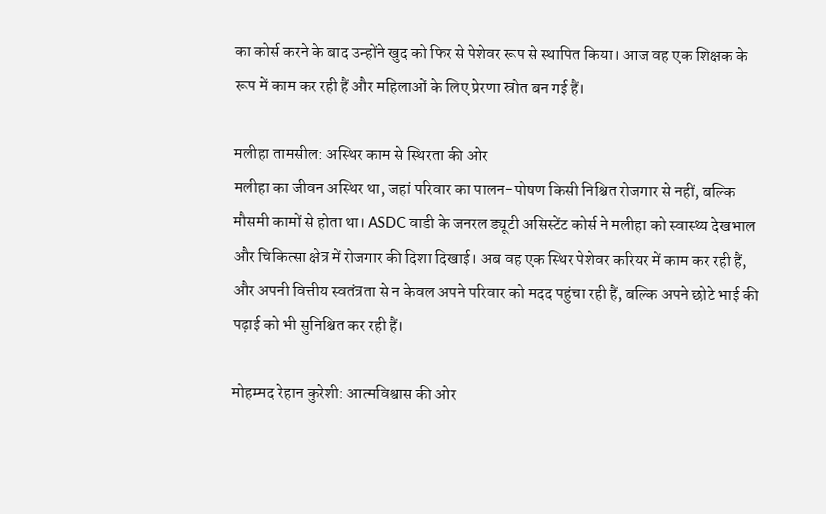का कोर्स करने के बाद उन्होंने खुद को फिर से पेशेवर रूप से स्थापित किया। आज वह एक शिक्षक के रूप में काम कर रही हैं और महिलाओं के लिए प्रेरणा स्रोत बन गई हैं।

मलीहा तामसील: अस्थिर काम से स्थिरता की ओर
मलीहा का जीवन अस्थिर था, जहां परिवार का पालन-पोषण किसी निश्चित रोजगार से नहीं, बल्कि मौसमी कामों से होता था। ASDC वाडी के जनरल ड्यूटी असिस्टेंट कोर्स ने मलीहा को स्वास्थ्य देखभाल और चिकित्सा क्षेत्र में रोजगार की दिशा दिखाई। अब वह एक स्थिर पेशेवर करियर में काम कर रही हैं, और अपनी वित्तीय स्वतंत्रता से न केवल अपने परिवार को मदद पहुंचा रही हैं, बल्कि अपने छोटे भाई की पढ़ाई को भी सुनिश्चित कर रही हैं।

मोहम्मद रेहान कुरेशी: आत्मविश्वास की ओर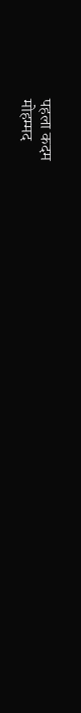पहला कदम
मोहम्मद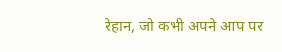रेहान, जो कभी अपने आप पर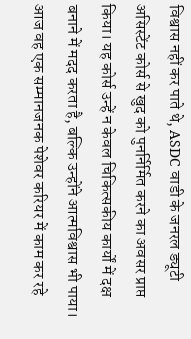विश्वास नहीं कर पाते थे, ASDC वाडी के जनरल ड्यूटी असिस्टेंट कोर्स से खुद को पुनर्निर्मित करने का अवसर प्राप्त किया। यह कोर्स उन्हें न केवल चिकित्सकीय कार्यों में दक्ष बनाने में मदद करता है, बल्कि उन्होंने आत्मविश्वास भी पाया। आज वह एक सम्मानजनक पेशेवर करियर में काम कर रहे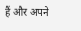हैं और अपने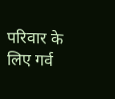परिवार के लिए गर्व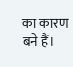का कारण बने हैं।